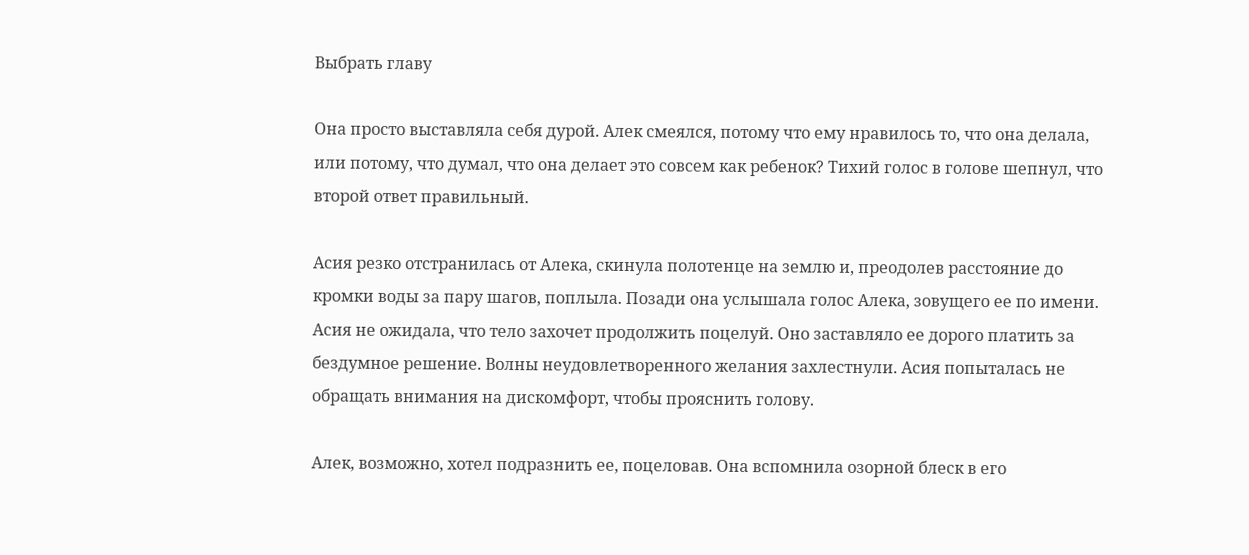Выбрать главу

Она просто выставляла себя дурой. Алек смеялся, потому что ему нравилось то, что она делала, или потому, что думал, что она делает это совсем как ребенок? Тихий голос в голове шепнул, что второй ответ правильный.

Асия резко отстранилась от Алека, скинула полотенце на землю и, преодолев расстояние до кромки воды за пару шагов, поплыла. Позади она услышала голос Алека, зовущего ее по имени. Асия не ожидала, что тело захочет продолжить поцелуй. Оно заставляло ее дорого платить за бездумное решение. Волны неудовлетворенного желания захлестнули. Асия попыталась не обращать внимания на дискомфорт, чтобы прояснить голову.

Алек, возможно, хотел подразнить ее, поцеловав. Она вспомнила озорной блеск в его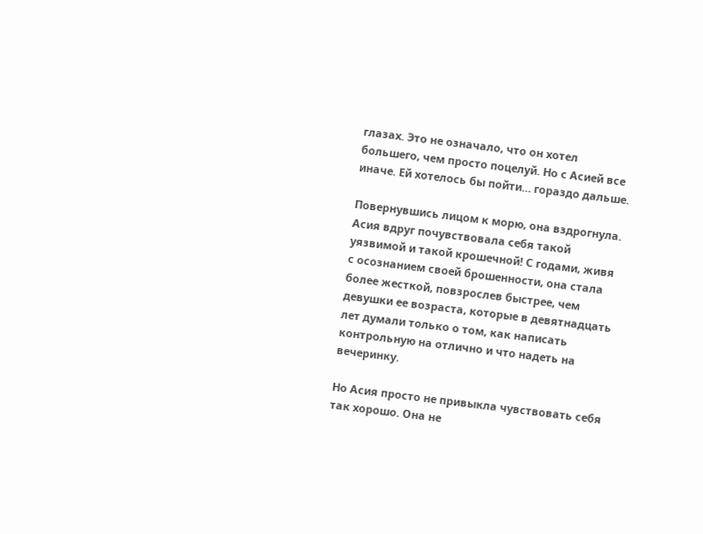глазах. Это не означало, что он хотел большего, чем просто поцелуй. Но с Асией все иначе. Ей хотелось бы пойти… гораздо дальше.

Повернувшись лицом к морю, она вздрогнула. Асия вдруг почувствовала себя такой уязвимой и такой крошечной! С годами, живя с осознанием своей брошенности, она стала более жесткой, повзрослев быстрее, чем девушки ее возраста, которые в девятнадцать лет думали только о том, как написать контрольную на отлично и что надеть на вечеринку.

Но Асия просто не привыкла чувствовать себя так хорошо. Она не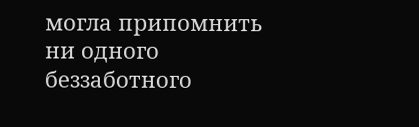могла припомнить ни одного беззаботного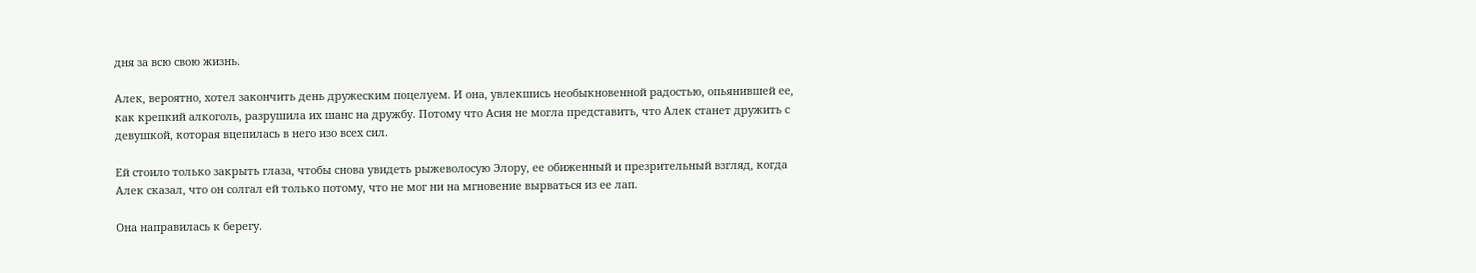дня за всю свою жизнь.

Алек, вероятно, хотел закончить день дружеским поцелуем. И она, увлекшись необыкновенной радостью, опьянившей ее, как крепкий алкоголь, разрушила их шанс на дружбу. Потому что Асия не могла представить, что Алек станет дружить с девушкой, которая вцепилась в него изо всех сил.

Ей стоило только закрыть глаза, чтобы снова увидеть рыжеволосую Элору, ее обиженный и презрительный взгляд, когда Алек сказал, что он солгал ей только потому, что не мог ни на мгновение вырваться из ее лап.

Она направилась к берегу.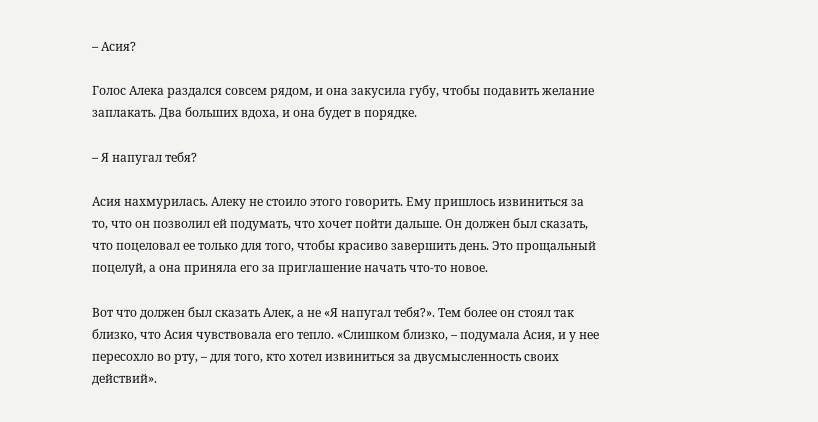– Асия?

Голос Алека раздался совсем рядом, и она закусила губу, чтобы подавить желание заплакать. Два больших вдоха, и она будет в порядке.

– Я напугал тебя?

Асия нахмурилась. Алеку не стоило этого говорить. Ему пришлось извиниться за то, что он позволил ей подумать, что хочет пойти дальше. Он должен был сказать, что поцеловал ее только для того, чтобы красиво завершить день. Это прощальный поцелуй, а она приняла его за приглашение начать что-то новое.

Вот что должен был сказать Алек, а не «Я напугал тебя?». Тем более он стоял так близко, что Асия чувствовала его тепло. «Слишком близко, – подумала Асия, и у нее пересохло во рту, – для того, кто хотел извиниться за двусмысленность своих действий».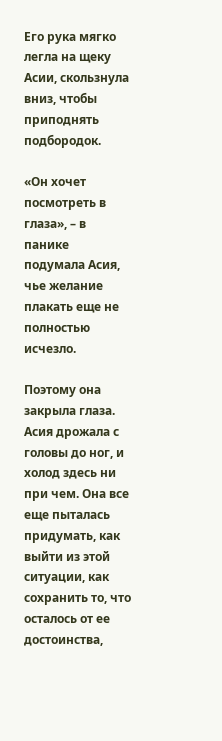Его рука мягко легла на щеку Асии, скользнула вниз, чтобы приподнять подбородок.

«Он хочет посмотреть в глаза», – в панике подумала Асия, чье желание плакать еще не полностью исчезло.

Поэтому она закрыла глаза. Асия дрожала с головы до ног, и холод здесь ни при чем. Она все еще пыталась придумать, как выйти из этой ситуации, как сохранить то, что осталось от ее достоинства,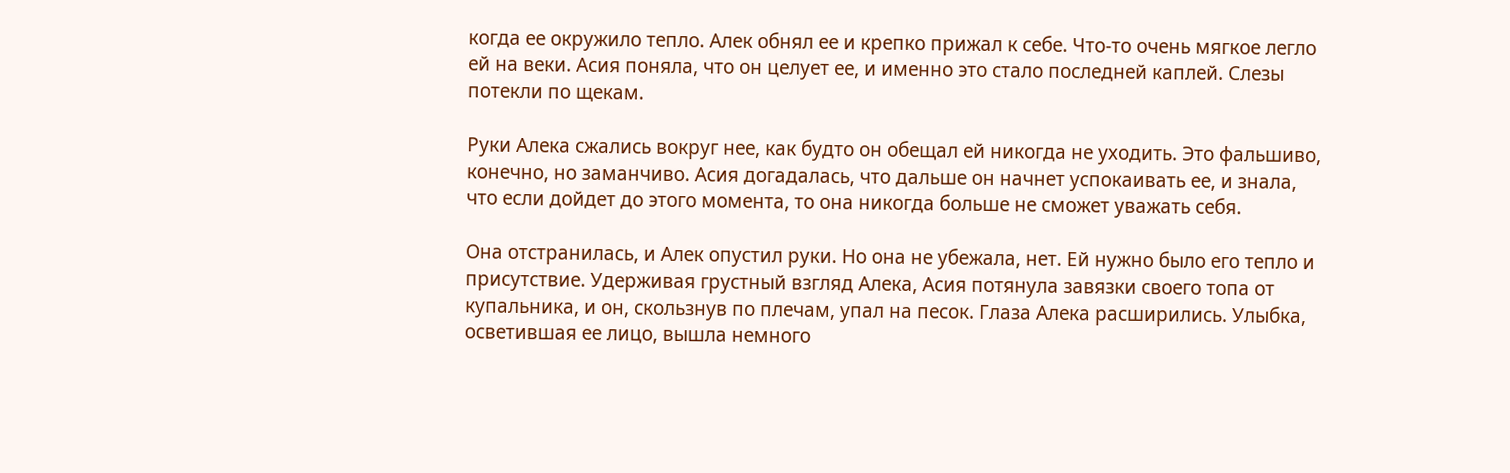когда ее окружило тепло. Алек обнял ее и крепко прижал к себе. Что-то очень мягкое легло ей на веки. Асия поняла, что он целует ее, и именно это стало последней каплей. Слезы потекли по щекам.

Руки Алека сжались вокруг нее, как будто он обещал ей никогда не уходить. Это фальшиво, конечно, но заманчиво. Асия догадалась, что дальше он начнет успокаивать ее, и знала, что если дойдет до этого момента, то она никогда больше не сможет уважать себя.

Она отстранилась, и Алек опустил руки. Но она не убежала, нет. Ей нужно было его тепло и присутствие. Удерживая грустный взгляд Алека, Асия потянула завязки своего топа от купальника, и он, скользнув по плечам, упал на песок. Глаза Алека расширились. Улыбка, осветившая ее лицо, вышла немного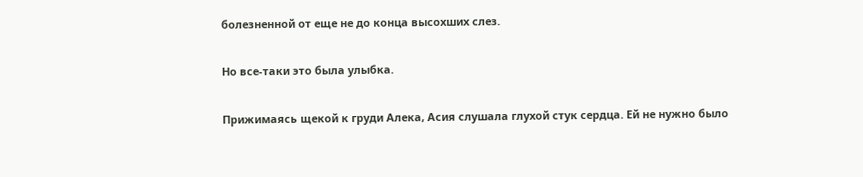болезненной от еще не до конца высохших слез.

Но все-таки это была улыбка.

Прижимаясь щекой к груди Алека, Асия слушала глухой стук сердца. Ей не нужно было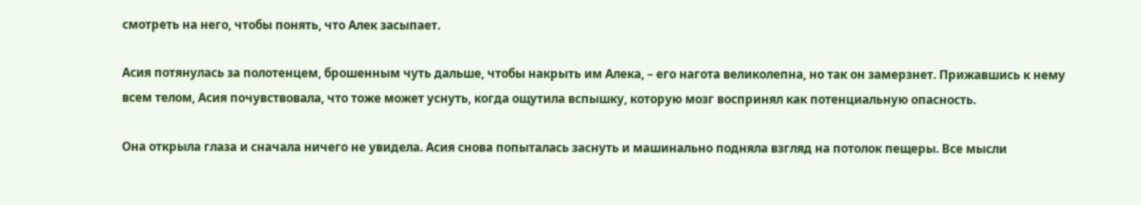смотреть на него, чтобы понять, что Алек засыпает.

Асия потянулась за полотенцем, брошенным чуть дальше, чтобы накрыть им Алека, – его нагота великолепна, но так он замерзнет. Прижавшись к нему всем телом, Асия почувствовала, что тоже может уснуть, когда ощутила вспышку, которую мозг воспринял как потенциальную опасность.

Она открыла глаза и сначала ничего не увидела. Асия снова попыталась заснуть и машинально подняла взгляд на потолок пещеры. Все мысли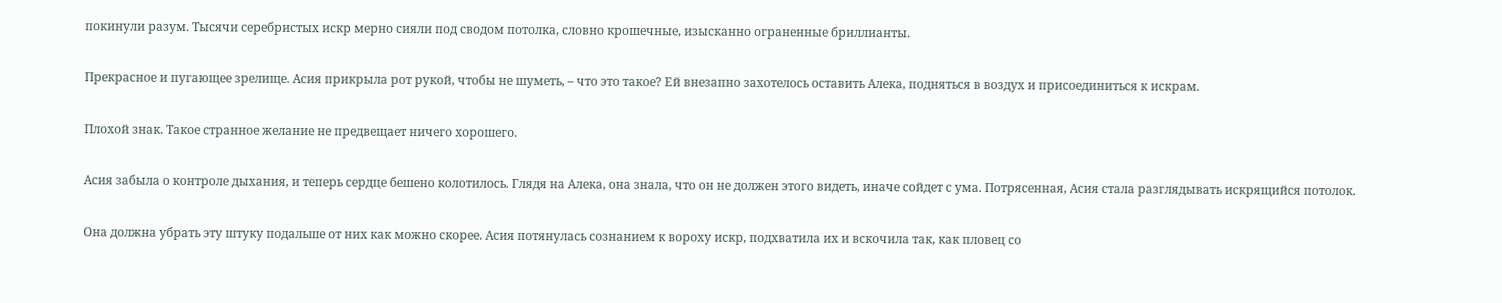покинули разум. Тысячи серебристых искр мерно сияли под сводом потолка, словно крошечные, изысканно ограненные бриллианты.

Прекрасное и пугающее зрелище. Асия прикрыла рот рукой, чтобы не шуметь, – что это такое? Ей внезапно захотелось оставить Алека, подняться в воздух и присоединиться к искрам.

Плохой знак. Такое странное желание не предвещает ничего хорошего.

Асия забыла о контроле дыхания, и теперь сердце бешено колотилось. Глядя на Алека, она знала, что он не должен этого видеть, иначе сойдет с ума. Потрясенная, Асия стала разглядывать искрящийся потолок.

Она должна убрать эту штуку подальше от них как можно скорее. Асия потянулась сознанием к вороху искр, подхватила их и вскочила так, как пловец со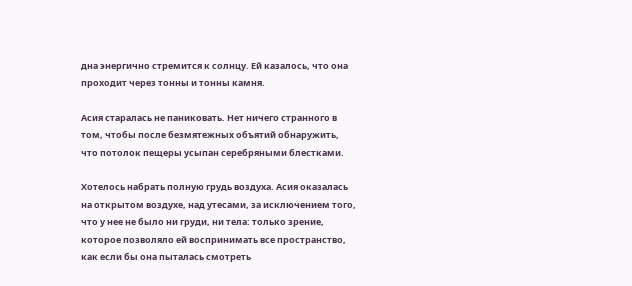дна энергично стремится к солнцу. Ей казалось, что она проходит через тонны и тонны камня.

Асия старалась не паниковать. Нет ничего странного в том, чтобы после безмятежных объятий обнаружить, что потолок пещеры усыпан серебряными блестками.

Хотелось набрать полную грудь воздуха. Асия оказалась на открытом воздухе, над утесами, за исключением того, что у нее не было ни груди, ни тела: только зрение, которое позволяло ей воспринимать все пространство, как если бы она пыталась смотреть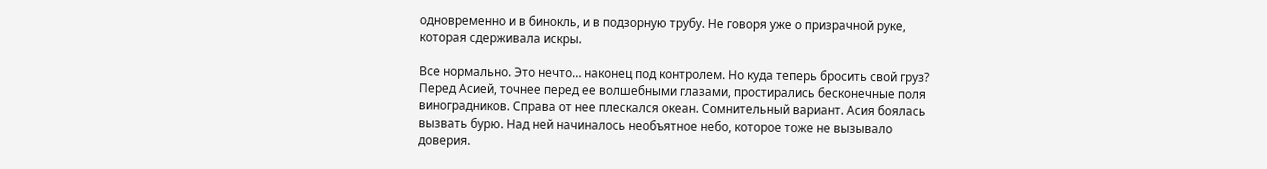одновременно и в бинокль, и в подзорную трубу. Не говоря уже о призрачной руке, которая сдерживала искры.

Все нормально. Это нечто… наконец под контролем. Но куда теперь бросить свой груз? Перед Асией, точнее перед ее волшебными глазами, простирались бесконечные поля виноградников. Справа от нее плескался океан. Сомнительный вариант. Асия боялась вызвать бурю. Над ней начиналось необъятное небо, которое тоже не вызывало доверия.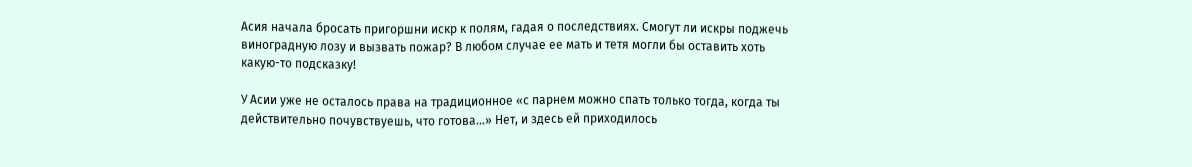Асия начала бросать пригоршни искр к полям, гадая о последствиях. Смогут ли искры поджечь виноградную лозу и вызвать пожар? В любом случае ее мать и тетя могли бы оставить хоть какую-то подсказку!

У Асии уже не осталось права на традиционное «с парнем можно спать только тогда, когда ты действительно почувствуешь, что готова…» Нет, и здесь ей приходилось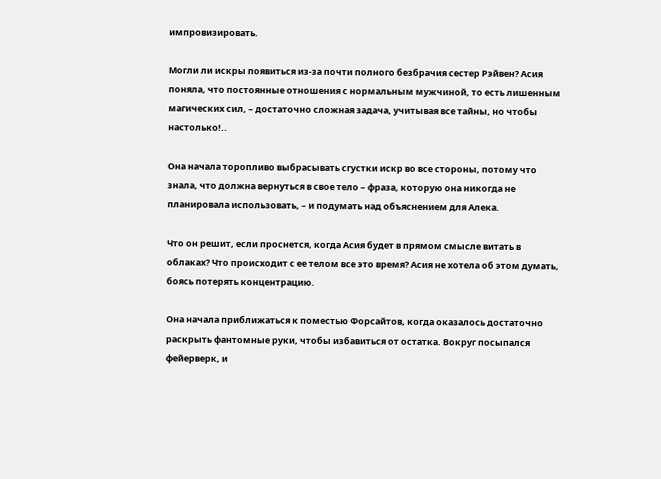импровизировать.

Могли ли искры появиться из-за почти полного безбрачия сестер Рэйвен? Асия поняла, что постоянные отношения с нормальным мужчиной, то есть лишенным магических сил, – достаточно сложная задача, учитывая все тайны, но чтобы настолько!..

Она начала торопливо выбрасывать сгустки искр во все стороны, потому что знала, что должна вернуться в свое тело – фраза, которую она никогда не планировала использовать, – и подумать над объяснением для Алека.

Что он решит, если проснется, когда Асия будет в прямом смысле витать в облаках? Что происходит с ее телом все это время? Асия не хотела об этом думать, боясь потерять концентрацию.

Она начала приближаться к поместью Форсайтов, когда оказалось достаточно раскрыть фантомные руки, чтобы избавиться от остатка. Вокруг посыпался фейерверк, и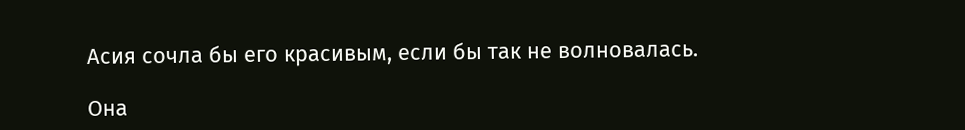Асия сочла бы его красивым, если бы так не волновалась.

Она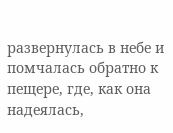развернулась в небе и помчалась обратно к пещере, где, как она надеялась,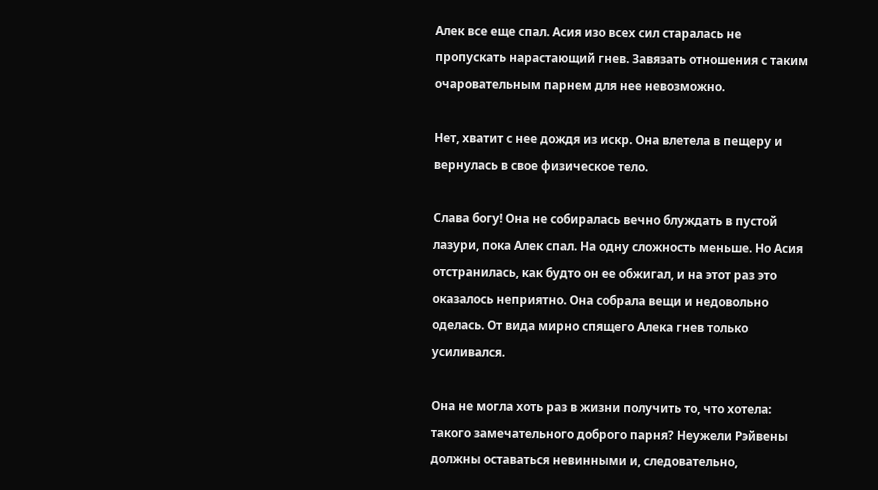Алек все еще спал. Асия изо всех сил старалась не пропускать нарастающий гнев. Завязать отношения с таким очаровательным парнем для нее невозможно.

Нет, хватит с нее дождя из искр. Она влетела в пещеру и вернулась в свое физическое тело.

Слава богу! Она не собиралась вечно блуждать в пустой лазури, пока Алек спал. На одну сложность меньше. Но Асия отстранилась, как будто он ее обжигал, и на этот раз это оказалось неприятно. Она собрала вещи и недовольно оделась. От вида мирно спящего Алека гнев только усиливался.

Она не могла хоть раз в жизни получить то, что хотела: такого замечательного доброго парня? Неужели Рэйвены должны оставаться невинными и, следовательно,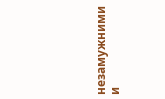незамужними и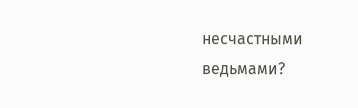несчастными ведьмами?